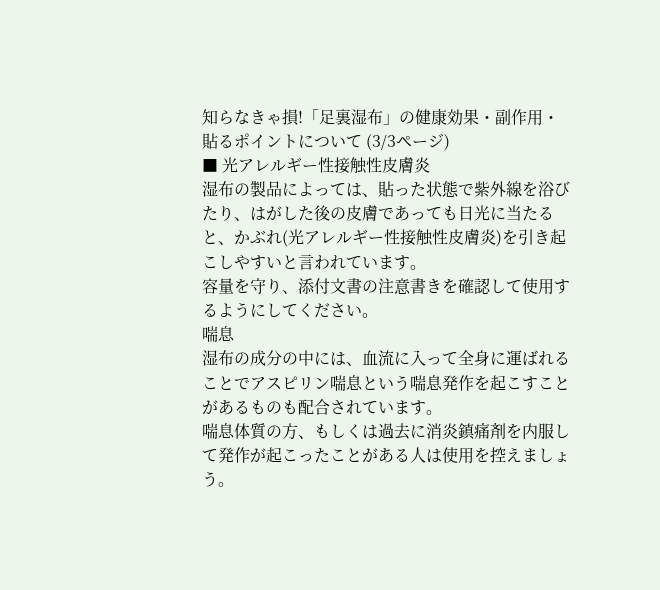知らなきゃ損!「足裏湿布」の健康効果・副作用・貼るポイントについて (3/3ページ)
■ 光アレルギー性接触性皮膚炎
湿布の製品によっては、貼った状態で紫外線を浴びたり、はがした後の皮膚であっても日光に当たると、かぶれ(光アレルギー性接触性皮膚炎)を引き起こしやすいと言われています。
容量を守り、添付文書の注意書きを確認して使用するようにしてください。
喘息
湿布の成分の中には、血流に入って全身に運ばれることでアスピリン喘息という喘息発作を起こすことがあるものも配合されています。
喘息体質の方、もしくは過去に消炎鎮痛剤を内服して発作が起こったことがある人は使用を控えましょう。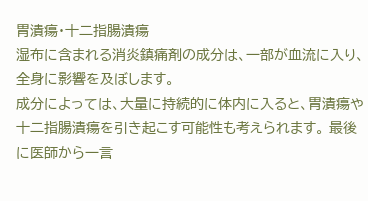胃潰瘍・十二指腸潰瘍
湿布に含まれる消炎鎮痛剤の成分は、一部が血流に入り、全身に影響を及ぼします。
成分によっては、大量に持続的に体内に入ると、胃潰瘍や十二指腸潰瘍を引き起こす可能性も考えられます。 最後に医師から一言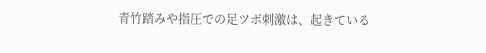青竹踏みや指圧での足ツボ刺激は、起きている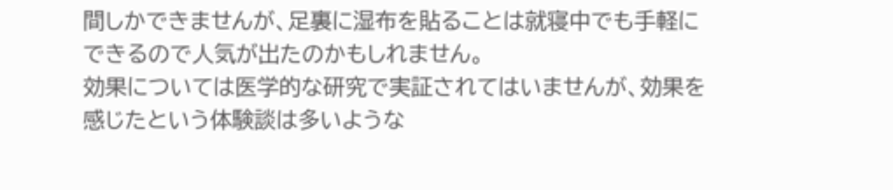間しかできませんが、足裏に湿布を貼ることは就寝中でも手軽にできるので人気が出たのかもしれません。
効果については医学的な研究で実証されてはいませんが、効果を感じたという体験談は多いような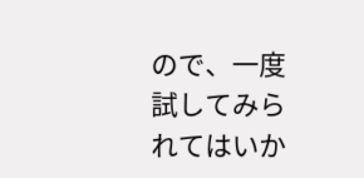ので、一度試してみられてはいか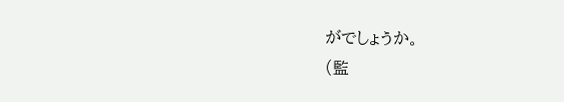がでしょうか。
(監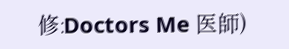修:Doctors Me 医師)